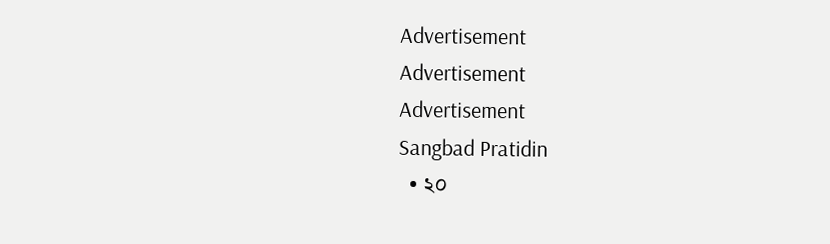Advertisement
Advertisement
Advertisement
Sangbad Pratidin
  • ২০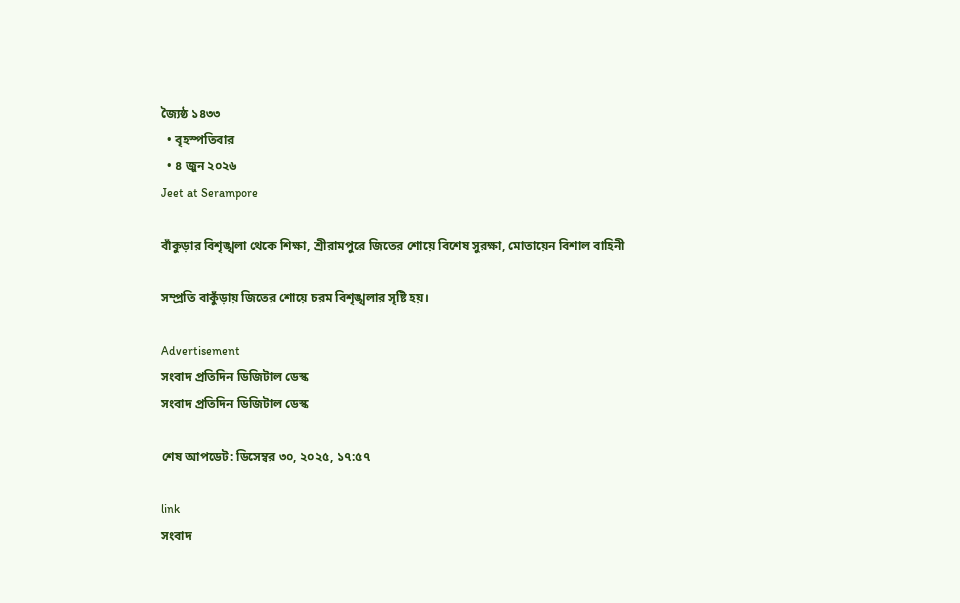জ্যৈষ্ঠ ১৪৩৩
  • বৃহস্পতিবার
  • ৪ জুন ২০২৬
Jeet at Serampore

বাঁকুড়ার বিশৃঙ্খলা থেকে শিক্ষা, শ্রীরামপুরে জিতের শোয়ে বিশেষ সুরক্ষা, মোতায়েন বিশাল বাহিনী

সম্প্রতি বাকুঁড়ায় জিতের শোয়ে চরম বিশৃঙ্খলার সৃষ্টি হয়।

Advertisement
সংবাদ প্রতিদিন ডিজিটাল ডেস্ক
সংবাদ প্রতিদিন ডিজিটাল ডেস্ক

শেষ আপডেট: ডিসেম্বর ৩০, ২০২৫, ১৭:৫৭

link
সংবাদ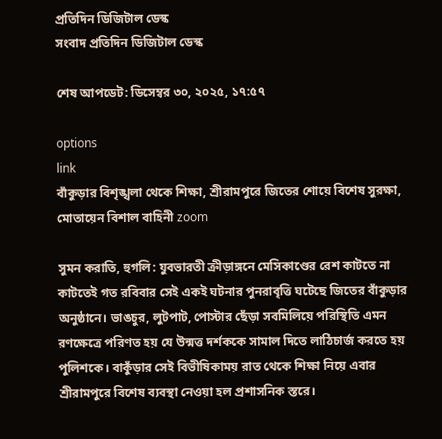প্রতিদিন ডিজিটাল ডেস্ক
সংবাদ প্রতিদিন ডিজিটাল ডেস্ক

শেষ আপডেট: ডিসেম্বর ৩০, ২০২৫, ১৭:৫৭

options
link
বাঁকুড়ার বিশৃঙ্খলা থেকে শিক্ষা, শ্রীরামপুরে জিতের শোয়ে বিশেষ সুরক্ষা, মোতায়েন বিশাল বাহিনী zoom

সুমন করাতি, হুগলি: যুবভারতী ক্রীড়াঙ্গনে মেসিকাণ্ডের রেশ কাটতে না কাটতেই গত রবিবার সেই একই ঘটনার পুনরাবৃত্তি ঘটেছে জিতের বাঁকুড়ার অনুষ্ঠানে। ভাঙচুর, লুটপাট, পোস্টার ছেঁড়া সবমিলিয়ে পরিস্থিতি এমন রণক্ষেত্রে পরিণত হয় যে উন্মত্ত দর্শককে সামাল দিতে লাঠিচার্জ করতে হয় পুলিশকে। বাকুঁড়ার সেই বিভীষিকাময় রাত থেকে শিক্ষা নিয়ে এবার শ্রীরামপুরে বিশেষ ব্যবস্থা নেওয়া হল প্রশাসনিক স্তরে।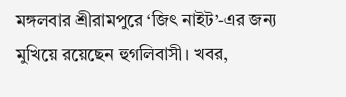মঙ্গলবার শ্রীরামপুরে ‘জিৎ নাইট’-এর জন্য মুখিয়ে রয়েছেন হুগলিবাসী। খবর,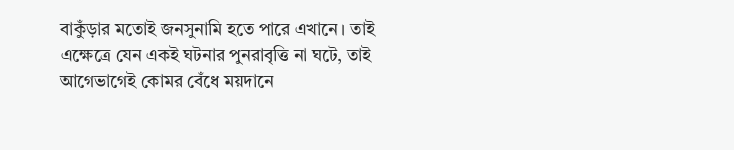বাকুঁড়ার মতোই জনসুনামি হতে পারে এখানে। তাই এক্ষেত্রে যেন একই ঘটনার পুনরাবৃত্তি না ঘটে, তাই আগেভাগেই কোমর বেঁধে ময়দানে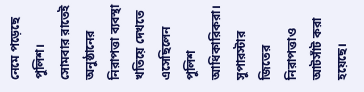নেমে পড়েছে পুলিশ। সোমবার রাতেই অনুষ্ঠানের নিরাপত্তা ব্যবস্থা খতিয়ে দেখতে এসেছিলেন পুলিশ আধিকারিকরা। সুপারস্টার জিতের নিরাপত্তাও আটসাঁট করা হয়েছে।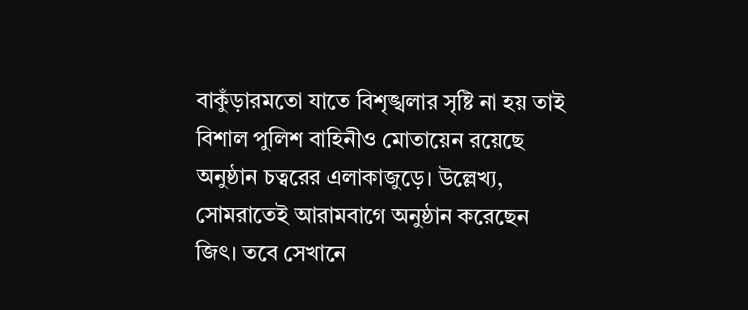বাকুঁড়ারমতো যাতে বিশৃঙ্খলার সৃষ্টি না হয় তাই বিশাল পুলিশ বাহিনীও মোতায়েন রয়েছে অনুষ্ঠান চত্বরের এলাকাজুড়ে। উল্লেখ্য, সোমরাতেই আরামবাগে অনুষ্ঠান করেছেন জিৎ। তবে সেখানে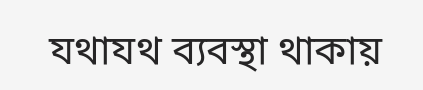যথাযথ ব্যবস্থা থাকায়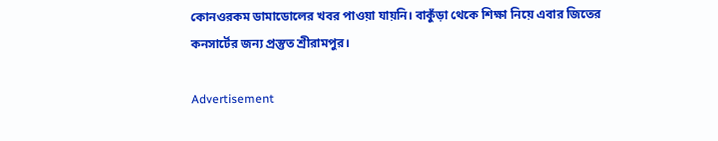কোনওরকম ডামাডোলের খবর পাওয়া যায়নি। বাকুঁড়া থেকে শিক্ষা নিয়ে এবার জিতের কনসার্টের জন্য প্রস্তুত শ্রীরামপুর।

Advertisement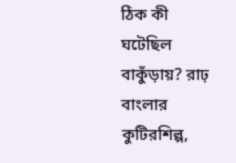ঠিক কী ঘটেছিল বাকুঁড়ায়? রাঢ় বাংলার কুটিরশিল্প,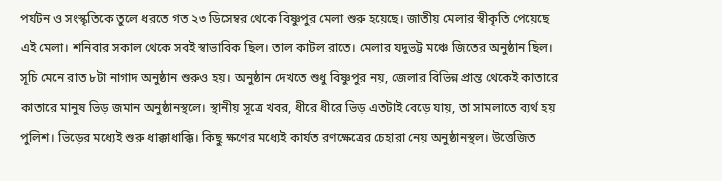পর্যটন ও সংস্কৃতিকে তুলে ধরতে গত ২৩ ডিসেম্বর থেকে বিষ্ণুপুর মেলা শুরু হয়েছে। জাতীয় মেলার স্বীকৃতি পেয়েছে এই মেলা। শনিবার সকাল থেকে সবই স্বাভাবিক ছিল। তাল কাটল রাতে। মেলার যদুভট্ট মঞ্চে জিতের অনুষ্ঠান ছিল। সূচি মেনে রাত ৮টা নাগাদ অনুষ্ঠান শুরুও হয়। অনুষ্ঠান দেখতে শুধু বিষ্ণুপুর নয়, জেলার বিভিন্ন প্রান্ত থেকেই কাতারে কাতারে মানুষ ভিড় জমান অনুষ্ঠানস্থলে। স্থানীয় সূত্রে খবর, ধীরে ধীরে ভিড় এতটাই বেড়ে যায়, তা সামলাতে ব্যর্থ হয় পুলিশ। ভিড়ের মধ্যেই শুরু ধাক্কাধাক্কি। কিছু ক্ষণের মধ্যেই কার্যত রণক্ষেত্রের চেহারা নেয় অনুষ্ঠানস্থল। উত্তেজিত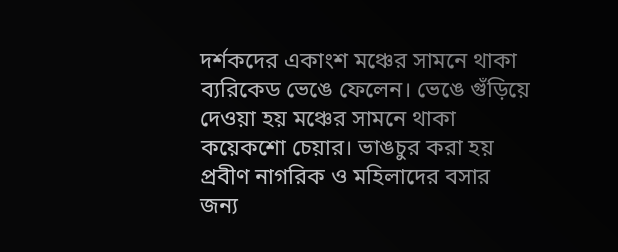দর্শকদের একাংশ মঞ্চের সামনে থাকা ব্যরিকেড ভেঙে ফেলেন। ভেঙে গুঁড়িয়ে দেওয়া হয় মঞ্চের সামনে থাকা কয়েকশো চেয়ার। ভাঙচুর করা হয় প্রবীণ নাগরিক ও মহিলাদের বসার জন্য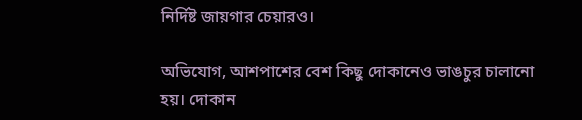নির্দিষ্ট জায়গার চেয়ারও।

অভিযোগ, আশপাশের বেশ কিছু দোকানেও ভাঙচুর চালানো হয়। দোকান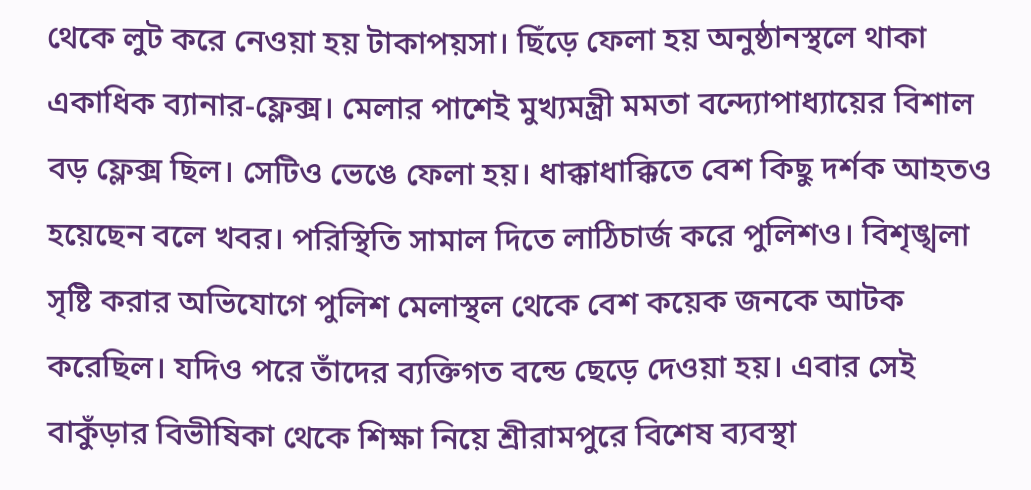থেকে লুট করে নেওয়া হয় টাকাপয়সা। ছিঁড়ে ফেলা হয় অনুষ্ঠানস্থলে থাকা একাধিক ব্যানার-ফ্লেক্স। মেলার পাশেই মুখ্যমন্ত্রী মমতা বন্দ্যোপাধ্যায়ের বিশাল বড় ফ্লেক্স ছিল। সেটিও ভেঙে ফেলা হয়। ধাক্কাধাক্কিতে বেশ কিছু দর্শক আহতও হয়েছেন বলে খবর। পরিস্থিতি সামাল দিতে লাঠিচার্জ করে পুলিশও। বিশৃঙ্খলা সৃষ্টি করার অভিযোগে পুলিশ মেলাস্থল থেকে বেশ কয়েক জনকে আটক করেছিল। যদিও পরে তাঁদের ব্যক্তিগত বন্ডে ছেড়ে দেওয়া হয়। এবার সেই বাকুঁড়ার বিভীষিকা থেকে শিক্ষা নিয়ে শ্রীরামপুরে বিশেষ ব্যবস্থা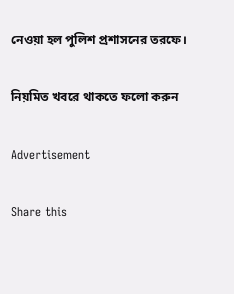নেওয়া হল পুলিশ প্রশাসনের তরফে।

নিয়মিত খবরে থাকতে ফলো করুন

Advertisement

Share this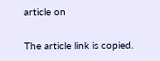article on

The article link is copied.